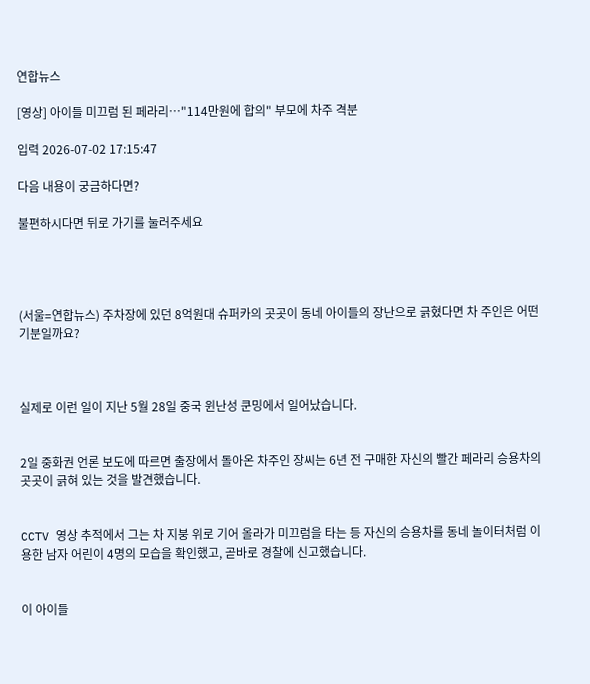연합뉴스

[영상] 아이들 미끄럼 된 페라리…"114만원에 합의" 부모에 차주 격분

입력 2026-07-02 17:15:47

다음 내용이 궁금하다면?

불편하시다면 뒤로 가기를 눌러주세요




(서울=연합뉴스) 주차장에 있던 8억원대 슈퍼카의 곳곳이 동네 아이들의 장난으로 긁혔다면 차 주인은 어떤 기분일까요?



실제로 이런 일이 지난 5월 28일 중국 윈난성 쿤밍에서 일어났습니다.


2일 중화권 언론 보도에 따르면 출장에서 돌아온 차주인 장씨는 6년 전 구매한 자신의 빨간 페라리 승용차의 곳곳이 긁혀 있는 것을 발견했습니다.


CCTV 영상 추적에서 그는 차 지붕 위로 기어 올라가 미끄럼을 타는 등 자신의 승용차를 동네 놀이터처럼 이용한 남자 어린이 4명의 모습을 확인했고, 곧바로 경찰에 신고했습니다.


이 아이들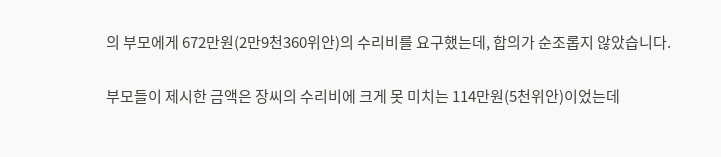의 부모에게 672만원(2만9천360위안)의 수리비를 요구했는데, 합의가 순조롭지 않았습니다.


부모들이 제시한 금액은 장씨의 수리비에 크게 못 미치는 114만원(5천위안)이었는데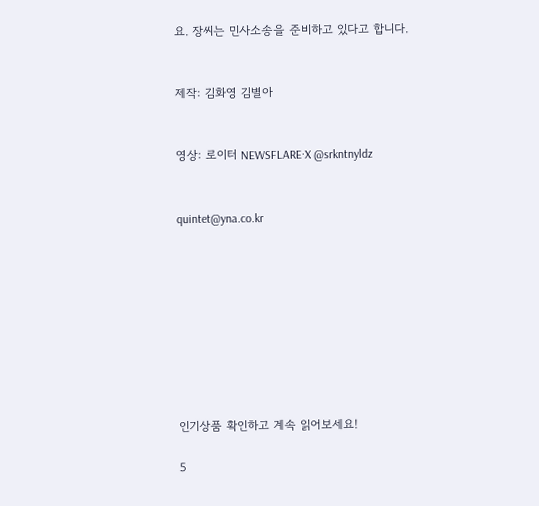요. 장씨는 민사소송을 준비하고 있다고 합니다.


제작: 김화영 김별아


영상: 로이터 NEWSFLARE·X @srkntnyldz


quintet@yna.co.kr









인기상품 확인하고 계속 읽어보세요!

5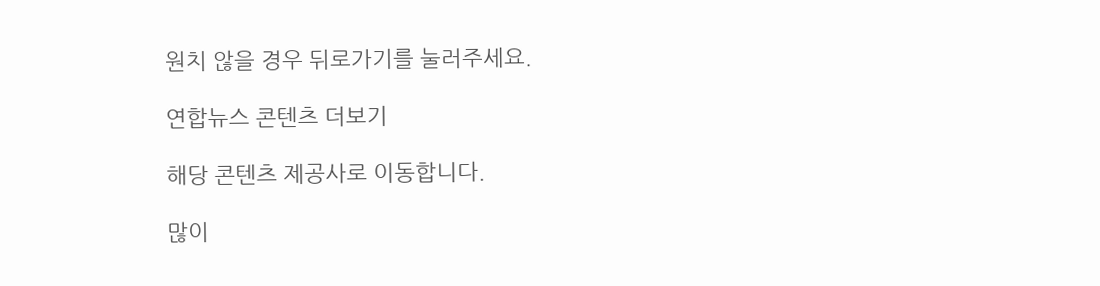원치 않을 경우 뒤로가기를 눌러주세요.

연합뉴스 콘텐츠 더보기

해당 콘텐츠 제공사로 이동합니다.

많이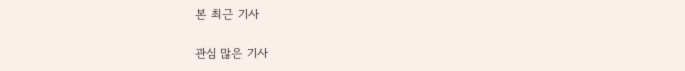본 최근 기사

관심 많은 기사